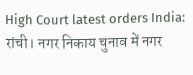High Court latest orders India:
रांची। नगर निकाय चुनाव में नगर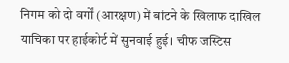निगम को दो वर्गों (आरक्षण) में बांटने के खिलाफ दाखिल याचिका पर हाईकोर्ट में सुनवाई हुई। चीफ जस्टिस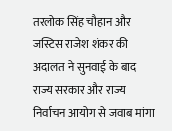तरलोक सिंह चौहान और जस्टिस राजेश शंकर की अदालत ने सुनवाई के बाद राज्य सरकार और राज्य निर्वाचन आयोग से जवाब मांगा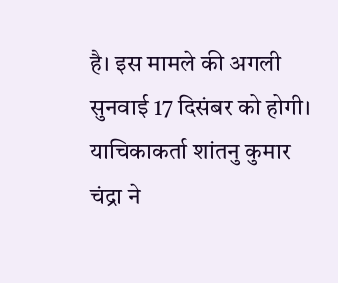है। इस मामले की अगली सुनवाई 17 दिसंबर को होगी। याचिकाकर्ता शांतनु कुमार चंद्रा ने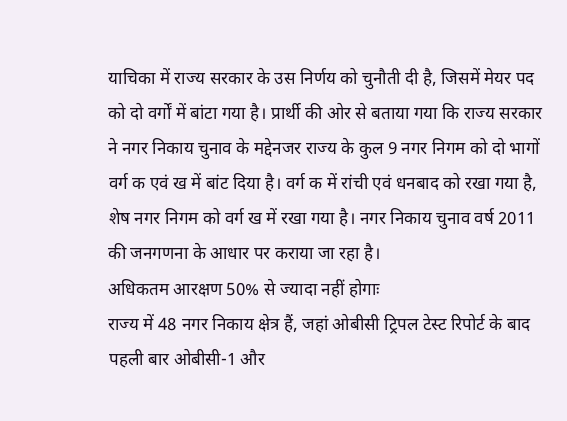याचिका में राज्य सरकार के उस निर्णय को चुनौती दी है, जिसमें मेयर पद को दो वर्गों में बांटा गया है। प्रार्थी की ओर से बताया गया कि राज्य सरकार ने नगर निकाय चुनाव के मद्देनजर राज्य के कुल 9 नगर निगम को दो भागों वर्ग क एवं ख में बांट दिया है। वर्ग क में रांची एवं धनबाद को रखा गया है, शेष नगर निगम को वर्ग ख में रखा गया है। नगर निकाय चुनाव वर्ष 2011 की जनगणना के आधार पर कराया जा रहा है।
अधिकतम आरक्षण 50% से ज्यादा नहीं होगाः
राज्य में 48 नगर निकाय क्षेत्र हैं, जहां ओबीसी ट्रिपल टेस्ट रिपोर्ट के बाद पहली बार ओबीसी-1 और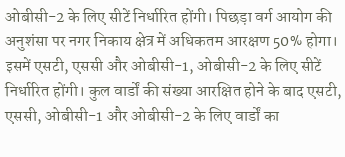ओबीसी-2 के लिए सीटें निर्धारित होंगी। पिछड़ा वर्ग आयोग की अनुशंसा पर नगर निकाय क्षेत्र में अधिकतम आरक्षण 50% होगा। इसमें एसटी, एससी और ओबीसी-1, ओबीसी-2 के लिए सीटें निर्धारित होंगी। कुल वार्डों की संख्या आरक्षित होने के बाद एसटी, एससी, ओबीसी-1 और ओबीसी-2 के लिए वार्डों का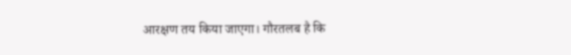आरक्षण तय किया जाएगा। गौरतलब है कि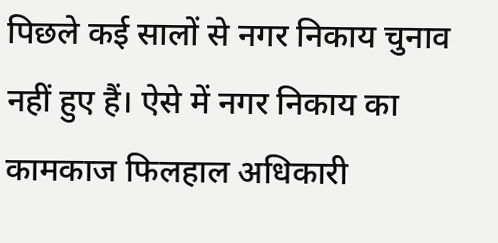पिछले कई सालों से नगर निकाय चुनाव नहीं हुए हैं। ऐसे में नगर निकाय का कामकाज फिलहाल अधिकारी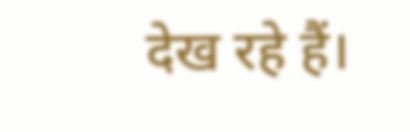देख रहे हैं।